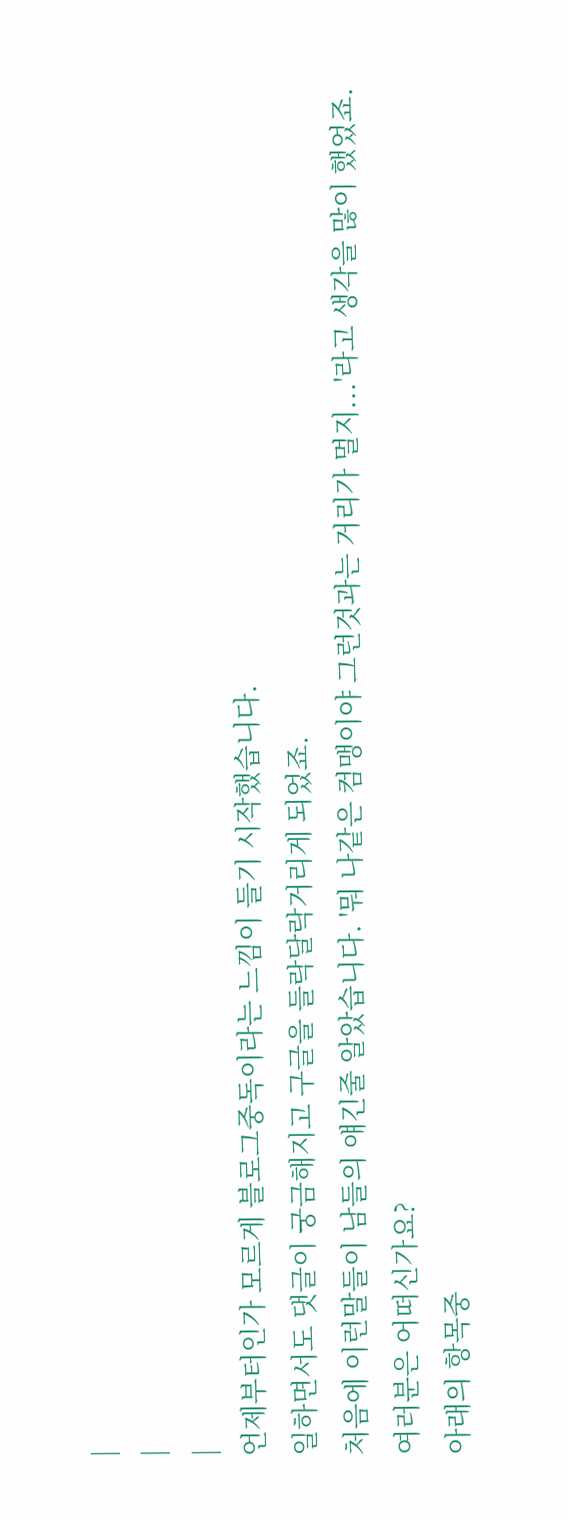|
|
|
언제부터인가 모르게 블로그중독이라는 느낌이 들기 시작했습니다.
일하면서도 댓글이 궁금해지고 구글을 들락달락거리게 되었죠.
처음에 이런말들이 남들의 얘긴줄 알았습니다. '뭐 나같은 컴맹이야 그런것과는 거리가 멀지...'라고 생각을 많이 했었죠.
여러분은 어떠신가요?
아래의 항목중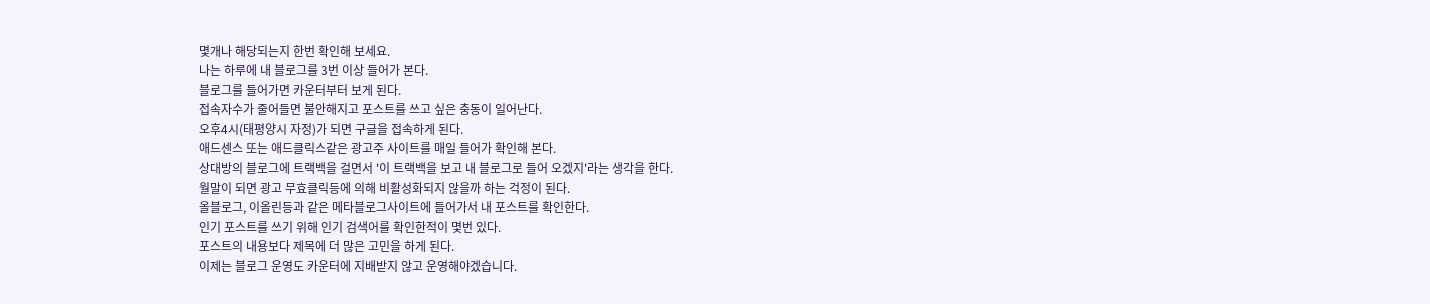몇개나 해당되는지 한번 확인해 보세요.
나는 하루에 내 블로그를 3번 이상 들어가 본다.
블로그를 들어가면 카운터부터 보게 된다.
접속자수가 줄어들면 불안해지고 포스트를 쓰고 싶은 충동이 일어난다.
오후4시(태평양시 자정)가 되면 구글을 접속하게 된다.
애드센스 또는 애드클릭스같은 광고주 사이트를 매일 들어가 확인해 본다.
상대방의 블로그에 트랙백을 걸면서 '이 트랙백을 보고 내 블로그로 들어 오겠지'라는 생각을 한다.
월말이 되면 광고 무효클릭등에 의해 비활성화되지 않을까 하는 걱정이 된다.
올블로그, 이올린등과 같은 메타블로그사이트에 들어가서 내 포스트를 확인한다.
인기 포스트를 쓰기 위해 인기 검색어를 확인한적이 몇번 있다.
포스트의 내용보다 제목에 더 많은 고민을 하게 된다.
이제는 블로그 운영도 카운터에 지배받지 않고 운영해야겠습니다.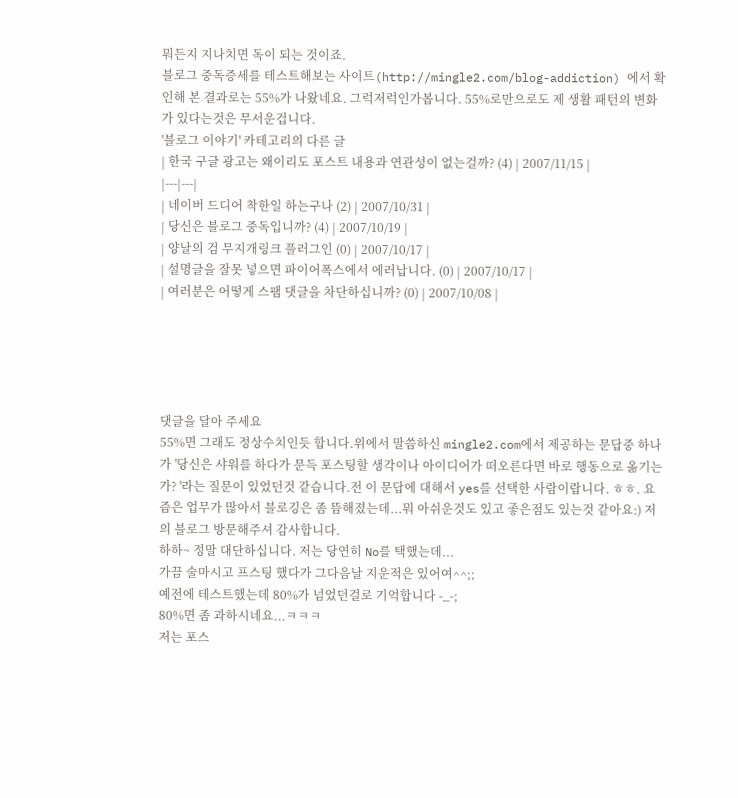뭐든지 지나치면 독이 되는 것이죠.
블로그 중독증세를 테스트해보는 사이트(http://mingle2.com/blog-addiction) 에서 확인해 본 결과로는 55%가 나왔네요. 그럭저럭인가봅니다. 55%로만으로도 제 생활 패턴의 변화가 있다는것은 무서운겁니다.
'블로그 이야기' 카테고리의 다른 글
| 한국 구글 광고는 왜이리도 포스트 내용과 연관성이 없는걸까? (4) | 2007/11/15 |
|---|---|
| 네이버 드디어 착한일 하는구나 (2) | 2007/10/31 |
| 당신은 블로그 중독입니까? (4) | 2007/10/19 |
| 양날의 검 무지개링크 플러그인 (0) | 2007/10/17 |
| 설명글을 잘못 넣으면 파이어폭스에서 에러납니다. (0) | 2007/10/17 |
| 여러분은 어떻게 스팸 댓글을 차단하십니까? (0) | 2007/10/08 |





댓글을 달아 주세요
55%면 그래도 정상수치인듯 합니다.위에서 말씀하신 mingle2.com에서 제공하는 문답중 하나가 '당신은 샤워를 하다가 문득 포스팅할 생각이나 아이디어가 떠오른다면 바로 행동으로 옮기는가? '라는 질문이 있었던것 같습니다.전 이 문답에 대해서 yes를 선택한 사람이랍니다. ㅎㅎ. 요즘은 업무가 많아서 블로깅은 좀 뜸해졌는데...뭐 아쉬운것도 있고 좋은점도 있는것 같아요:) 저의 블로그 방문해주셔 감사합니다.
하하~ 정말 대단하십니다. 저는 당연히 No를 택했는데...
가끔 술마시고 프스팅 했다가 그다음날 지운적은 있어여^^;;
예전에 테스트했는데 80%가 넘었던걸로 기억합니다 -_-;
80%면 좀 과하시네요...ㅋㅋㅋ
저는 포스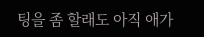팅을 좀 할래도 아직 애가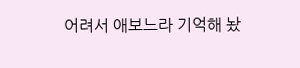어려서 애보느라 기억해 놨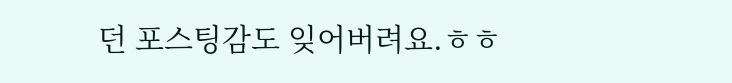던 포스팅감도 잊어버려요.ㅎㅎ